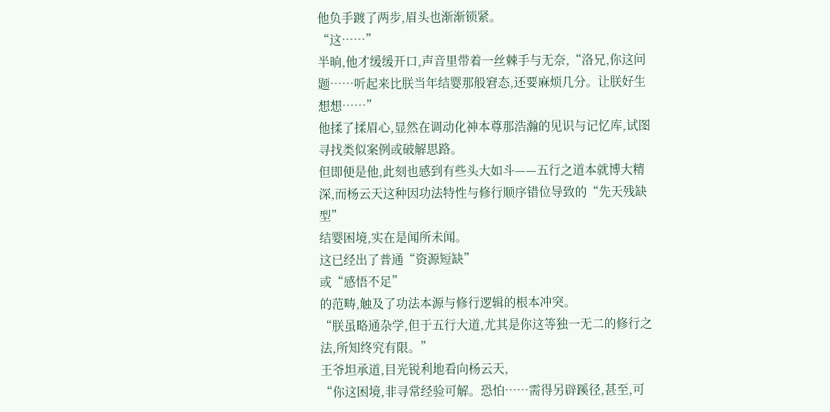他负手踱了两步,眉头也渐渐锁紧。
“这……”
半晌,他才缓缓开口,声音里带着一丝棘手与无奈,“洛兄,你这问题……听起来比朕当年结婴那般窘态,还要麻烦几分。让朕好生想想……”
他揉了揉眉心,显然在调动化神本尊那浩瀚的见识与记忆库,试图寻找类似案例或破解思路。
但即便是他,此刻也感到有些头大如斗——五行之道本就博大精深,而杨云天这种因功法特性与修行顺序错位导致的“先天残缺型”
结婴困境,实在是闻所未闻。
这已经出了普通“资源短缺”
或“感悟不足”
的范畴,触及了功法本源与修行逻辑的根本冲突。
“朕虽略通杂学,但于五行大道,尤其是你这等独一无二的修行之法,所知终究有限。”
王爷坦承道,目光锐利地看向杨云天,
“你这困境,非寻常经验可解。恐怕……需得另辟蹊径,甚至,可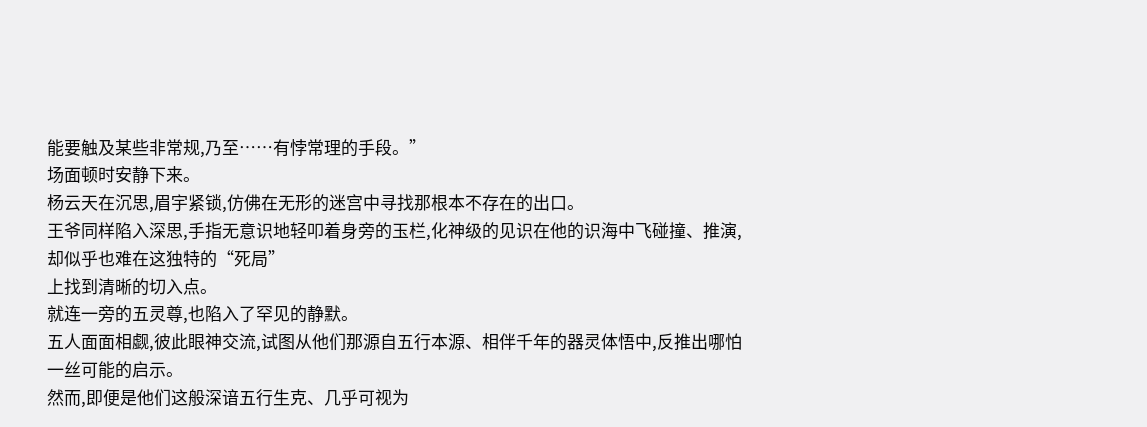能要触及某些非常规,乃至……有悖常理的手段。”
场面顿时安静下来。
杨云天在沉思,眉宇紧锁,仿佛在无形的迷宫中寻找那根本不存在的出口。
王爷同样陷入深思,手指无意识地轻叩着身旁的玉栏,化神级的见识在他的识海中飞碰撞、推演,却似乎也难在这独特的“死局”
上找到清晰的切入点。
就连一旁的五灵尊,也陷入了罕见的静默。
五人面面相觑,彼此眼神交流,试图从他们那源自五行本源、相伴千年的器灵体悟中,反推出哪怕一丝可能的启示。
然而,即便是他们这般深谙五行生克、几乎可视为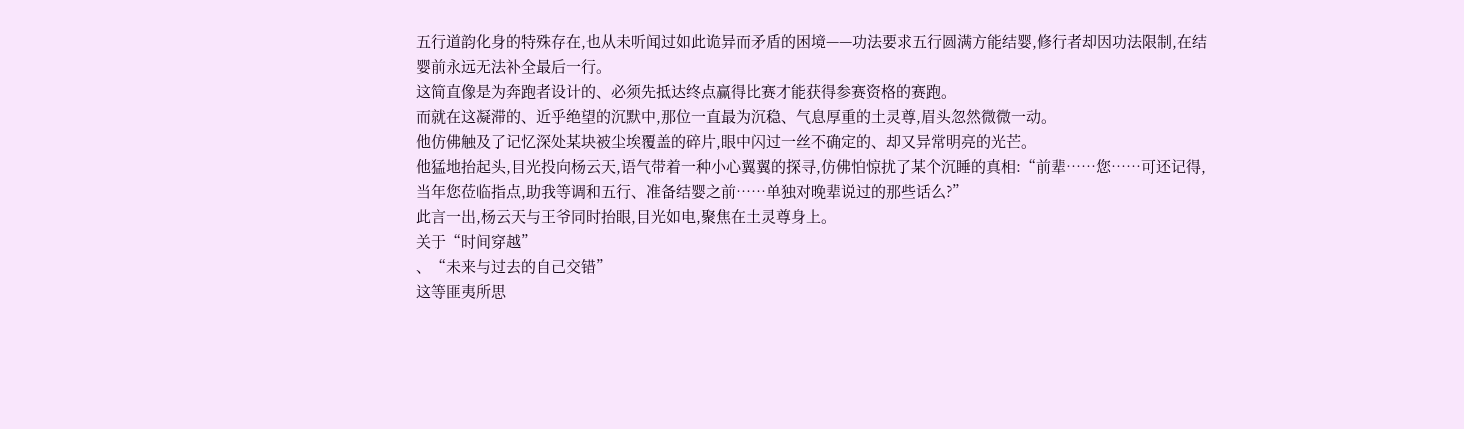五行道韵化身的特殊存在,也从未听闻过如此诡异而矛盾的困境——功法要求五行圆满方能结婴,修行者却因功法限制,在结婴前永远无法补全最后一行。
这简直像是为奔跑者设计的、必须先抵达终点赢得比赛才能获得参赛资格的赛跑。
而就在这凝滞的、近乎绝望的沉默中,那位一直最为沉稳、气息厚重的土灵尊,眉头忽然微微一动。
他仿佛触及了记忆深处某块被尘埃覆盖的碎片,眼中闪过一丝不确定的、却又异常明亮的光芒。
他猛地抬起头,目光投向杨云天,语气带着一种小心翼翼的探寻,仿佛怕惊扰了某个沉睡的真相:“前辈……您……可还记得,当年您莅临指点,助我等调和五行、准备结婴之前……单独对晚辈说过的那些话么?”
此言一出,杨云天与王爷同时抬眼,目光如电,聚焦在土灵尊身上。
关于“时间穿越”
、“未来与过去的自己交错”
这等匪夷所思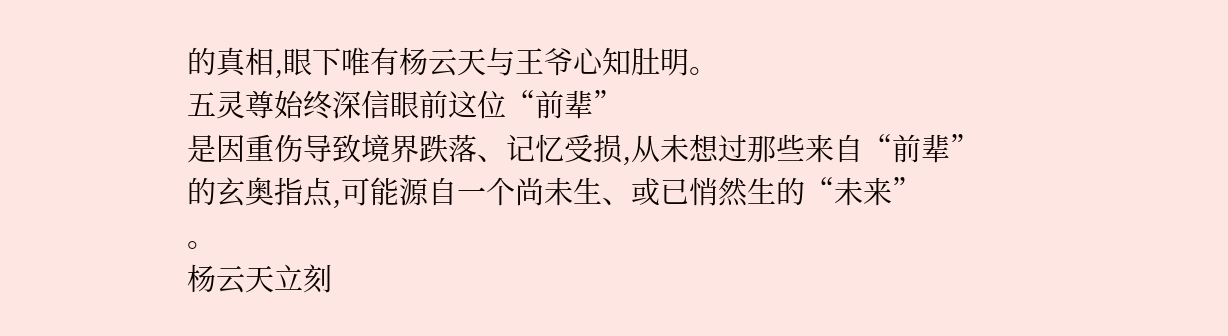的真相,眼下唯有杨云天与王爷心知肚明。
五灵尊始终深信眼前这位“前辈”
是因重伤导致境界跌落、记忆受损,从未想过那些来自“前辈”
的玄奥指点,可能源自一个尚未生、或已悄然生的“未来”
。
杨云天立刻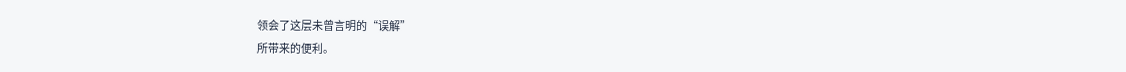领会了这层未曾言明的“误解”
所带来的便利。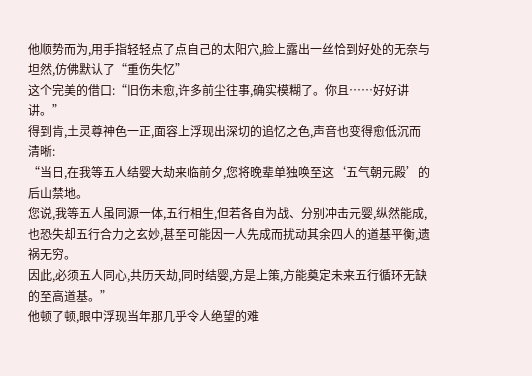他顺势而为,用手指轻轻点了点自己的太阳穴,脸上露出一丝恰到好处的无奈与坦然,仿佛默认了“重伤失忆”
这个完美的借口:“旧伤未愈,许多前尘往事,确实模糊了。你且……好好讲讲。”
得到肯,土灵尊神色一正,面容上浮现出深切的追忆之色,声音也变得愈低沉而清晰:
“当日,在我等五人结婴大劫来临前夕,您将晚辈单独唤至这‘五气朝元殿’的后山禁地。
您说,我等五人虽同源一体,五行相生,但若各自为战、分别冲击元婴,纵然能成,也恐失却五行合力之玄妙,甚至可能因一人先成而扰动其余四人的道基平衡,遗祸无穷。
因此,必须五人同心,共历天劫,同时结婴,方是上策,方能奠定未来五行循环无缺的至高道基。”
他顿了顿,眼中浮现当年那几乎令人绝望的难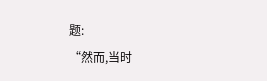题:
“然而,当时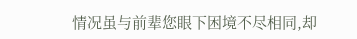情况虽与前辈您眼下困境不尽相同,却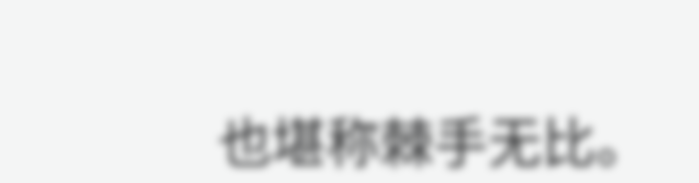也堪称棘手无比。